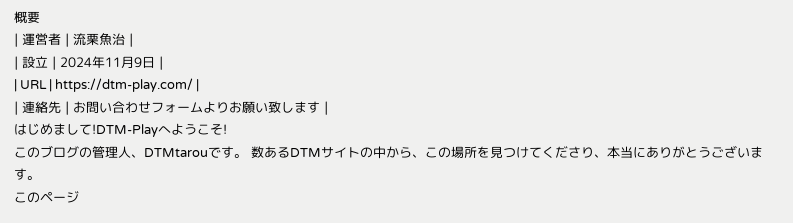概要
| 運営者 | 流栗魚治 |
| 設立 | 2024年11月9日 |
| URL | https://dtm-play.com/ |
| 連絡先 | お問い合わせフォームよりお願い致します |
はじめまして!DTM-Playへようこそ!
このブログの管理人、DTMtarouです。 数あるDTMサイトの中から、この場所を見つけてくださり、本当にありがとうございます。
このページ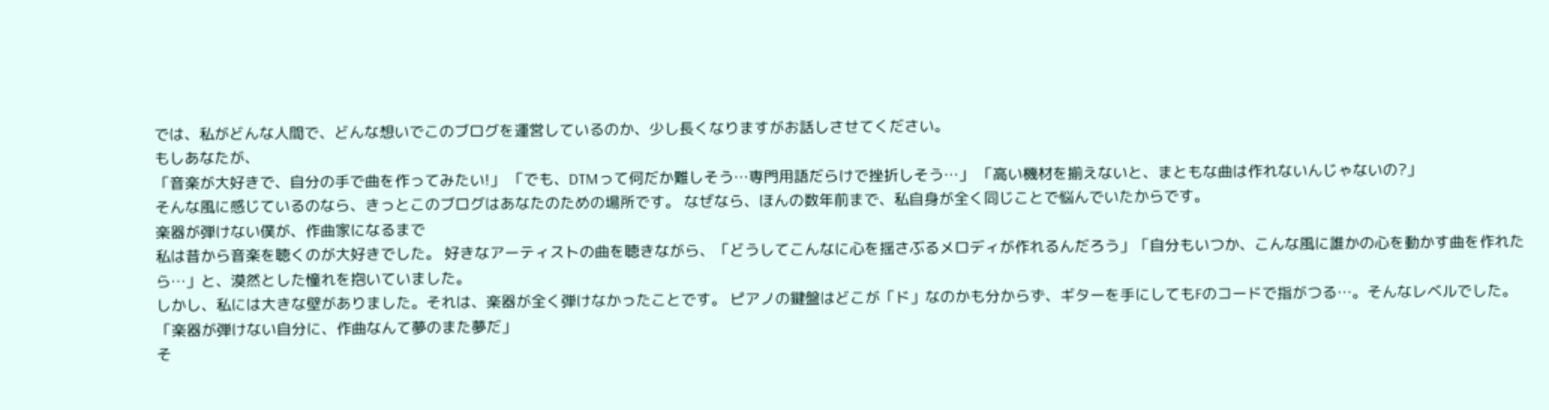では、私がどんな人間で、どんな想いでこのブログを運営しているのか、少し長くなりますがお話しさせてください。
もしあなたが、
「音楽が大好きで、自分の手で曲を作ってみたい!」 「でも、DTMって何だか難しそう…専門用語だらけで挫折しそう…」 「高い機材を揃えないと、まともな曲は作れないんじゃないの?」
そんな風に感じているのなら、きっとこのブログはあなたのための場所です。 なぜなら、ほんの数年前まで、私自身が全く同じことで悩んでいたからです。
楽器が弾けない僕が、作曲家になるまで
私は昔から音楽を聴くのが大好きでした。 好きなアーティストの曲を聴きながら、「どうしてこんなに心を揺さぶるメロディが作れるんだろう」「自分もいつか、こんな風に誰かの心を動かす曲を作れたら…」と、漠然とした憧れを抱いていました。
しかし、私には大きな壁がありました。それは、楽器が全く弾けなかったことです。 ピアノの鍵盤はどこが「ド」なのかも分からず、ギターを手にしてもFのコードで指がつる…。そんなレベルでした。
「楽器が弾けない自分に、作曲なんて夢のまた夢だ」
そ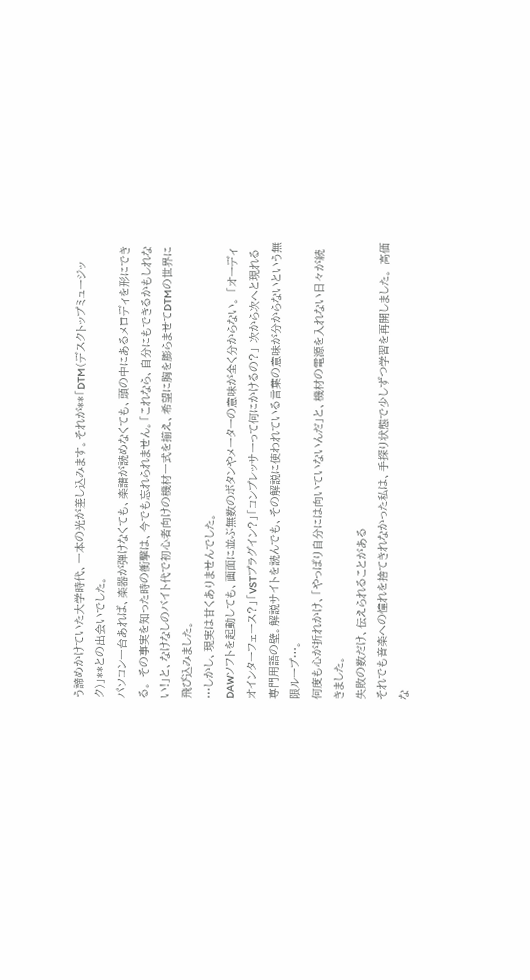う諦めかけていた大学時代、一本の光が差し込みます。それが**「DTM(デスクトップミュージック)」**との出会いでした。
パソコン一台あれば、楽器が弾けなくても、楽譜が読めなくても、頭の中にあるメロディを形にできる。 その事実を知った時の衝撃は、今でも忘れられません。「これなら、自分にもできるかもしれない!」と、なけなしのバイト代で初心者向けの機材一式を揃え、希望に胸を膨らませてDTMの世界に飛び込みました。
…しかし、現実は甘くありませんでした。
DAWソフトを起動しても、画面に並ぶ無数のボタンやメーターの意味が全く分からない。 「オーディオインターフェース?」「VSTプラグイン?」「コンプレッサーって何にかけるの?」 次から次へと現れる専門用語の壁。解説サイトを読んでも、その解説に使われている言葉の意味が分からないという無限ループ…。
何度も心が折れかけ、「やっぱり自分には向いていないんだ」と、機材の電源を入れない日々が続きました。
失敗の数だけ、伝えられることがある
それでも音楽への憧れを捨てきれなかった私は、手探り状態で少しずつ学習を再開しました。 高価な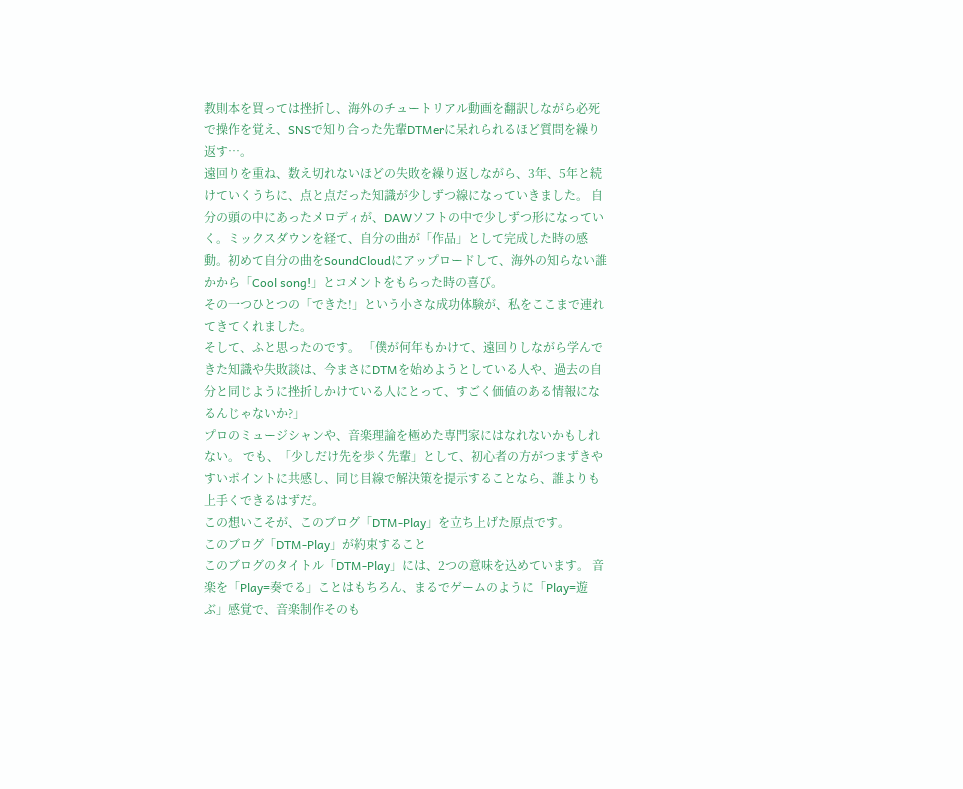教則本を買っては挫折し、海外のチュートリアル動画を翻訳しながら必死で操作を覚え、SNSで知り合った先輩DTMerに呆れられるほど質問を繰り返す…。
遠回りを重ね、数え切れないほどの失敗を繰り返しながら、3年、5年と続けていくうちに、点と点だった知識が少しずつ線になっていきました。 自分の頭の中にあったメロディが、DAWソフトの中で少しずつ形になっていく。ミックスダウンを経て、自分の曲が「作品」として完成した時の感動。初めて自分の曲をSoundCloudにアップロードして、海外の知らない誰かから「Cool song!」とコメントをもらった時の喜び。
その一つひとつの「できた!」という小さな成功体験が、私をここまで連れてきてくれました。
そして、ふと思ったのです。 「僕が何年もかけて、遠回りしながら学んできた知識や失敗談は、今まさにDTMを始めようとしている人や、過去の自分と同じように挫折しかけている人にとって、すごく価値のある情報になるんじゃないか?」
プロのミュージシャンや、音楽理論を極めた専門家にはなれないかもしれない。 でも、「少しだけ先を歩く先輩」として、初心者の方がつまずきやすいポイントに共感し、同じ目線で解決策を提示することなら、誰よりも上手くできるはずだ。
この想いこそが、このブログ「DTM-Play」を立ち上げた原点です。
このブログ「DTM-Play」が約束すること
このブログのタイトル「DTM-Play」には、2つの意味を込めています。 音楽を「Play=奏でる」ことはもちろん、まるでゲームのように「Play=遊ぶ」感覚で、音楽制作そのも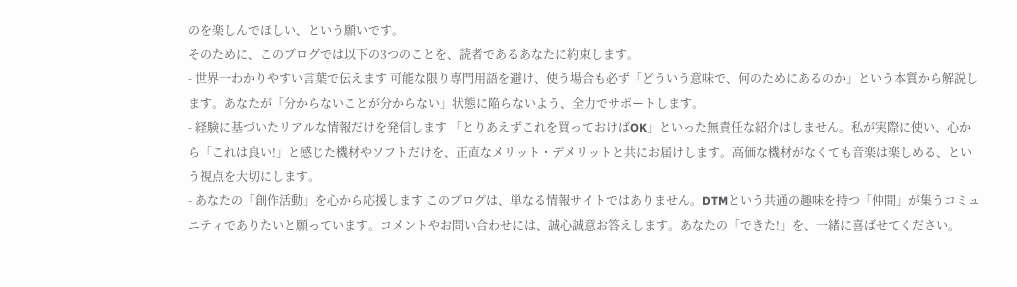のを楽しんでほしい、という願いです。
そのために、このブログでは以下の3つのことを、読者であるあなたに約束します。
- 世界一わかりやすい言葉で伝えます 可能な限り専門用語を避け、使う場合も必ず「どういう意味で、何のためにあるのか」という本質から解説します。あなたが「分からないことが分からない」状態に陥らないよう、全力でサポートします。
- 経験に基づいたリアルな情報だけを発信します 「とりあえずこれを買っておけばOK」といった無責任な紹介はしません。私が実際に使い、心から「これは良い!」と感じた機材やソフトだけを、正直なメリット・デメリットと共にお届けします。高価な機材がなくても音楽は楽しめる、という視点を大切にします。
- あなたの「創作活動」を心から応援します このブログは、単なる情報サイトではありません。DTMという共通の趣味を持つ「仲間」が集うコミュニティでありたいと願っています。コメントやお問い合わせには、誠心誠意お答えします。あなたの「できた!」を、一緒に喜ばせてください。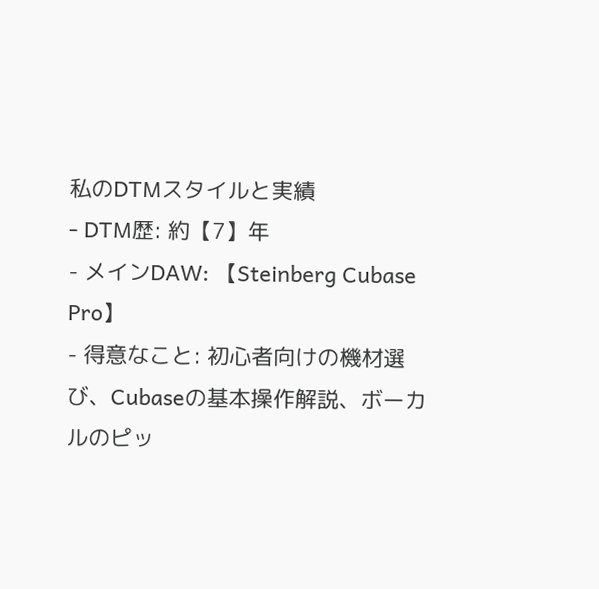私のDTMスタイルと実績
- DTM歴: 約【7】年
- メインDAW: 【Steinberg Cubase Pro】
- 得意なこと: 初心者向けの機材選び、Cubaseの基本操作解説、ボーカルのピッ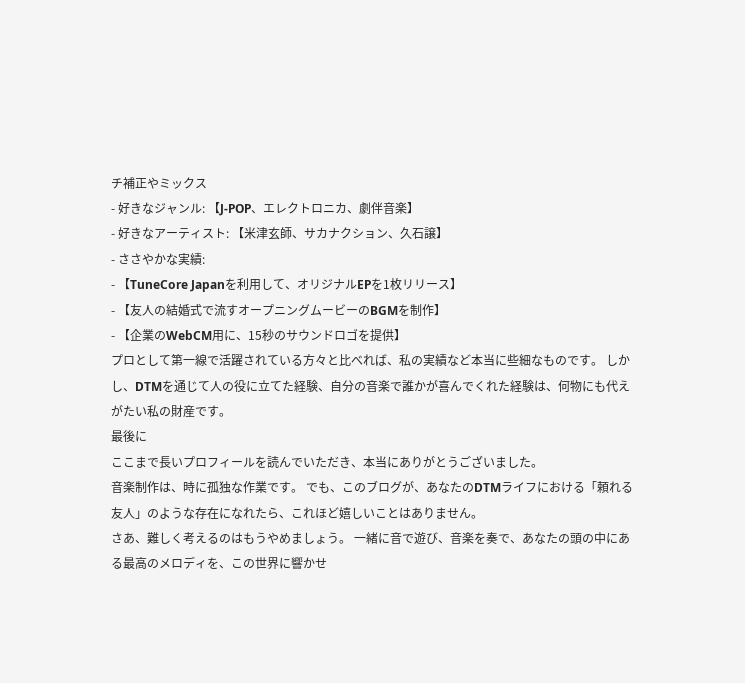チ補正やミックス
- 好きなジャンル: 【J-POP、エレクトロニカ、劇伴音楽】
- 好きなアーティスト: 【米津玄師、サカナクション、久石譲】
- ささやかな実績:
- 【TuneCore Japanを利用して、オリジナルEPを1枚リリース】
- 【友人の結婚式で流すオープニングムービーのBGMを制作】
- 【企業のWebCM用に、15秒のサウンドロゴを提供】
プロとして第一線で活躍されている方々と比べれば、私の実績など本当に些細なものです。 しかし、DTMを通じて人の役に立てた経験、自分の音楽で誰かが喜んでくれた経験は、何物にも代えがたい私の財産です。
最後に
ここまで長いプロフィールを読んでいただき、本当にありがとうございました。
音楽制作は、時に孤独な作業です。 でも、このブログが、あなたのDTMライフにおける「頼れる友人」のような存在になれたら、これほど嬉しいことはありません。
さあ、難しく考えるのはもうやめましょう。 一緒に音で遊び、音楽を奏で、あなたの頭の中にある最高のメロディを、この世界に響かせ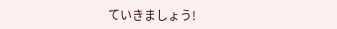ていきましょう!